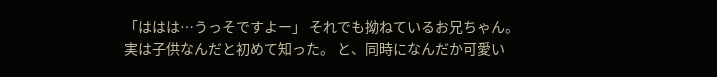「ははは…うっそですよー」 それでも拗ねているお兄ちゃん。 実は子供なんだと初めて知った。 と、同時になんだか可愛い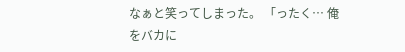なぁと笑ってしまった。 「ったく… 俺をバカに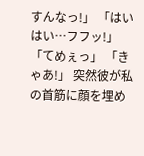すんなっ!」 「はいはい…フフッ!」 「てめぇっ」 「きゃあ!」 突然彼が私の首筋に顔を埋め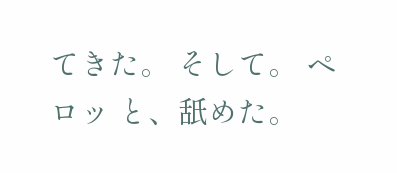てきた。 そして。 ペロッ と、舐めた。